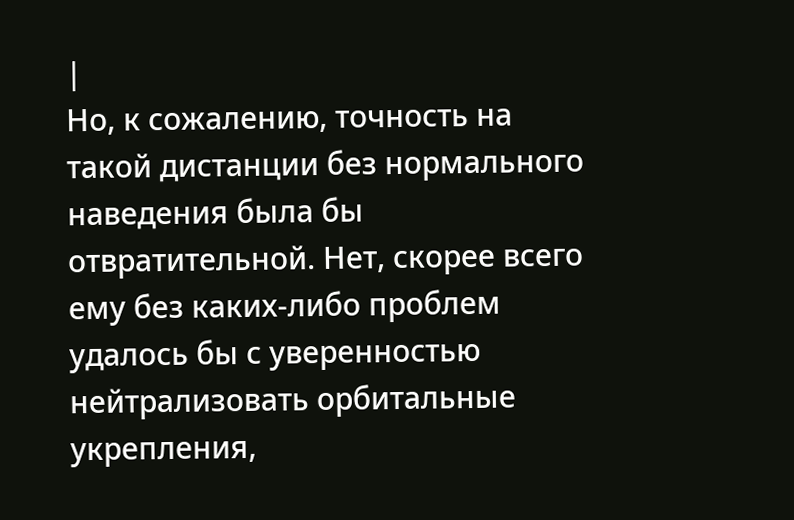|
Но, к сожалению, точность на такой дистанции без нормального наведения была бы отвратительной. Нет, скорее всего ему без каких-либо проблем удалось бы с уверенностью нейтрализовать орбитальные укрепления,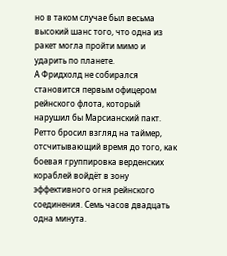но в таком случае был весьма высокий шанс того, что одна из ракет могла пройти мимо и ударить по планете.
А Фридхолд не собирался становится первым офицером рейнского флота, который нарушил бы Марсианский пакт.
Ретто бросил взгляд на таймер, отсчитывающий время до того, как боевая группировка верденских кораблей войдёт в зону эффективного огня рейнского соединения. Семь часов двадцать одна минута.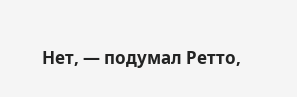Нет, — подумал Ретто,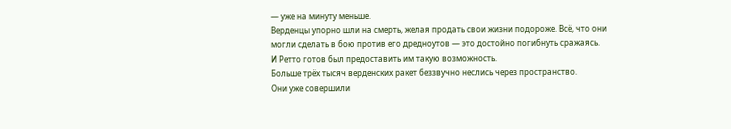— уже на минуту меньше.
Верденцы упорно шли на смерть, желая продать свои жизни подороже. Всё, что они могли сделать в бою против его дредноутов — это достойно погибнуть сражаясь.
И Ретто готов был предоставить им такую возможность.
Больше трёх тысяч верденских ракет беззвучно неслись через пространство.
Они уже совершили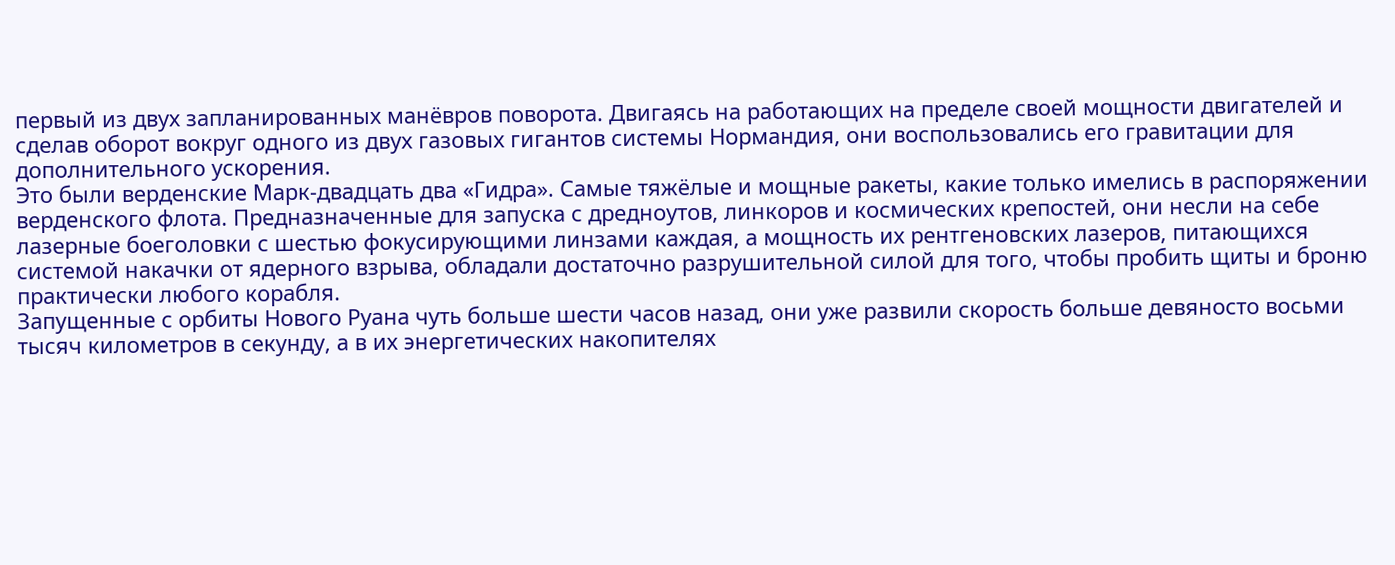первый из двух запланированных манёвров поворота. Двигаясь на работающих на пределе своей мощности двигателей и сделав оборот вокруг одного из двух газовых гигантов системы Нормандия, они воспользовались его гравитации для дополнительного ускорения.
Это были верденские Марк-двадцать два «Гидра». Самые тяжёлые и мощные ракеты, какие только имелись в распоряжении верденского флота. Предназначенные для запуска с дредноутов, линкоров и космических крепостей, они несли на себе лазерные боеголовки с шестью фокусирующими линзами каждая, а мощность их рентгеновских лазеров, питающихся системой накачки от ядерного взрыва, обладали достаточно разрушительной силой для того, чтобы пробить щиты и броню практически любого корабля.
Запущенные с орбиты Нового Руана чуть больше шести часов назад, они уже развили скорость больше девяносто восьми тысяч километров в секунду, а в их энергетических накопителях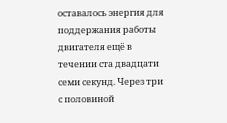оставалось энергия для поддержания работы двигателя ещё в течении ста двадцати семи секунд. Через три с половиной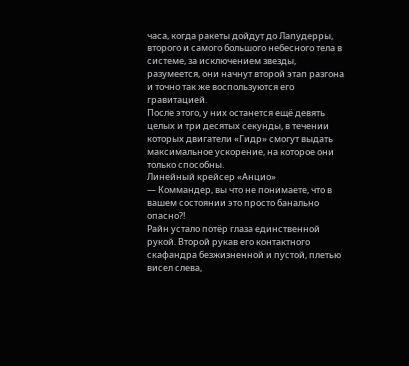часа, когда ракеты дойдут до Лапудерры, второго и самого большого небесного тела в системе, за исключением звезды, разумеется, они начнут второй этап разгона и точно так же воспользуются его гравитацией.
После этого, у них останется ещё девять целых и три десятых секунды, в течении которых двигатели «Гидр» смогут выдать максимальное ускорение, на которое они только способны.
Линейный крейсер «Анцио»
— Коммандер, вы что не понимаете, что в вашем состоянии это просто банально опасно?!
Райн устало потёр глаза единственной рукой. Второй рукав его контактного скафандра безжизненной и пустой, плетью висел слева,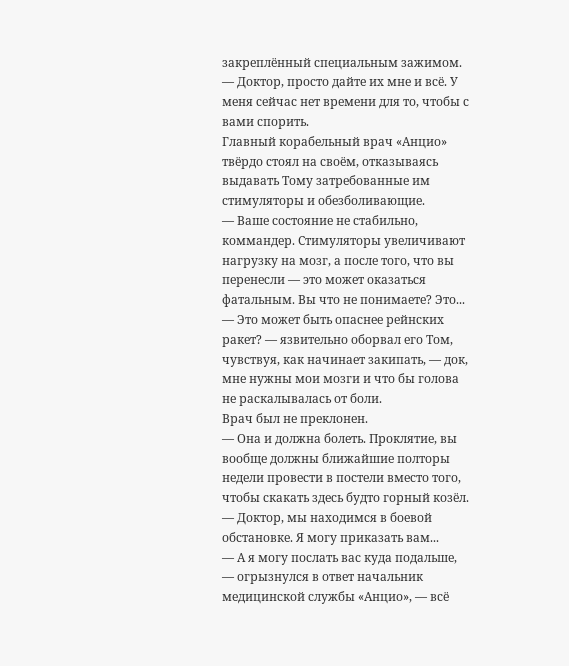закреплённый специальным зажимом.
— Доктор, просто дайте их мне и всё. У меня сейчас нет времени для то, чтобы с вами спорить.
Главный корабельный врач «Анцио» твёрдо стоял на своём, отказываясь выдавать Тому затребованные им стимуляторы и обезболивающие.
— Ваше состояние не стабильно, коммандер. Стимуляторы увеличивают нагрузку на мозг, а после того, что вы перенесли — это может оказаться фатальным. Вы что не понимаете? Это...
— Это может быть опаснее рейнских ракет? — язвительно оборвал его Том, чувствуя, как начинает закипать, — док, мне нужны мои мозги и что бы голова не раскалывалась от боли.
Врач был не преклонен.
— Она и должна болеть. Проклятие, вы вообще должны ближайшие полторы недели провести в постели вместо того, чтобы скакать здесь будто горный козёл.
— Доктор, мы находимся в боевой обстановке. Я могу приказать вам...
— А я могу послать вас куда подальше, — огрызнулся в ответ начальник медицинской службы «Анцио», — всё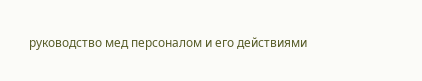руководство мед персоналом и его действиями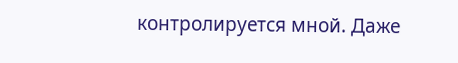контролируется мной. Даже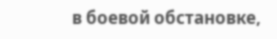в боевой обстановке,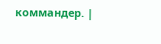коммандер. |